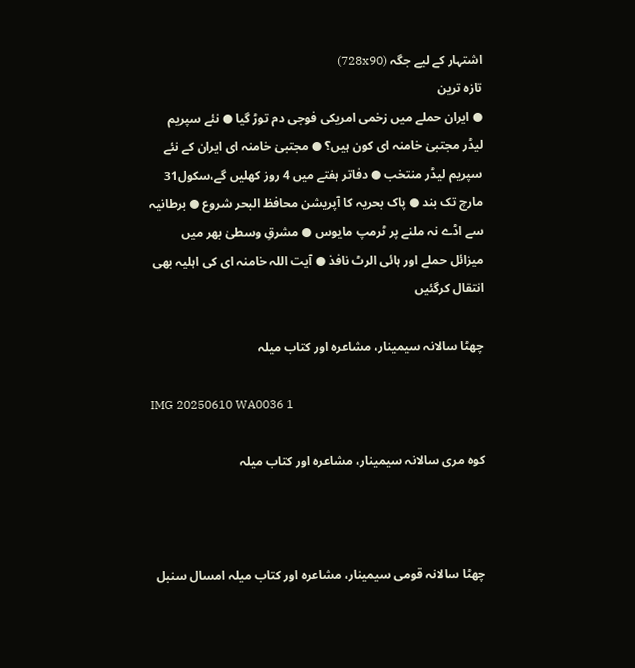اشتہار کے لیے جگہ (728x90)
تازہ ترین
● ایران حملے میں زخمی امریکی فوجی دم توڑ گیا ● نئے سپریم لیڈر مجتبیٰ خامنہ ای کون ہیں؟ ● مجتبیٰ خامنہ ای ایران کے نئے سپریم لیڈر منتخب ● دفاتر ہفتے میں 4 روز کھلیں گے،سکول31 مارچ تک بند ● پاک بحریہ کا آپریشن محافظ البحر شروع ● برطانیہ سے اڈے نہ ملنے پر ٹرمپ مایوس ● مشرقِ وسطیٰ بھر میں میزائل حملے اور ہائی الرٹ نافذ ● آیت اللہ خامنہ ای کی اہلیہ بھی انتقال کرگئیں

چھٹا سالانہ سیمینار، مشاعرہ اور کتاب میلہ

IMG 20250610 WA0036 1

کوہ مری سالانہ سیمینار، مشاعرہ اور کتاب میلہ



چھٹا سالانہ قومی سیمینار، مشاعرہ اور کتاب میلہ امسال سنبل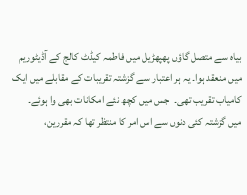بیاہ سے متصل گاؤں پھپھڑیل میں فاطمہ کیڈٹ کالج کے آڈیٹوریم میں منعقد ہوا۔ یہ ہر اعتبار سے گزشتہ تقریبات کے مقابلے میں ایک کامیاب تقریب تھی۔  جس میں کچھ نئے امکانات بھی وا ہوئے۔
میں گزشتہ کئی دنوں سے اس امر کا منتظر تھا کہ مقررین،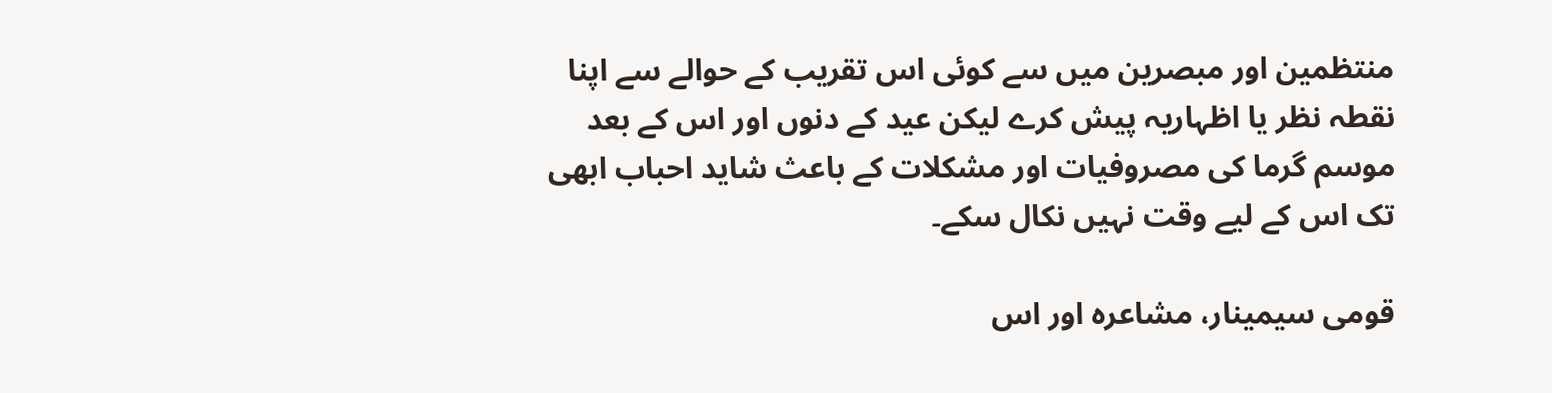منتظمین اور مبصرین میں سے کوئی اس تقریب کے حوالے سے اپنا نقطہ نظر یا اظہاریہ پیش کرے لیکن عید کے دنوں اور اس کے بعد موسم گرما کی مصروفیات اور مشکلات کے باعث شاید احباب ابھی تک اس کے لیے وقت نہیں نکال سکے۔

قومی سیمینار، مشاعرہ اور اس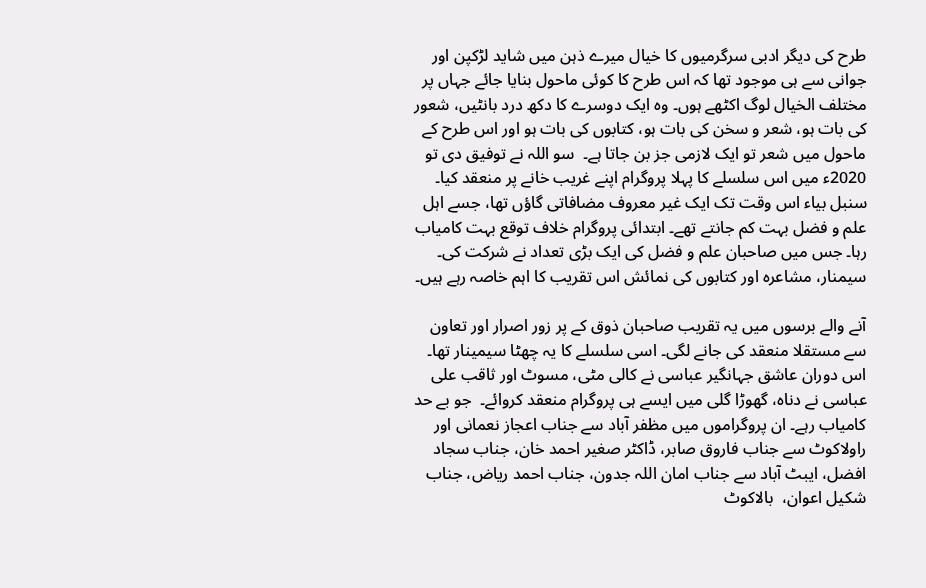طرح کی دیگر ادبی سرگرمیوں کا خیال میرے ذہن میں شاید لڑکپن اور جوانی سے ہی موجود تھا کہ اس طرح کا کوئی ماحول بنایا جائے جہاں پر مختلف الخیال لوگ اکٹھے ہوں۔ وہ ایک دوسرے کا دکھ درد بانٹیں، شعور کی بات ہو، شعر و سخن کی بات ہو، کتابوں کی بات ہو اور اس طرح کے ماحول میں شعر تو ایک لازمی جز بن جاتا ہے۔  سو اللہ نے توفیق دی تو 2020ء میں اس سلسلے کا پہلا پروگرام اپنے غریب خانے پر منعقد کیا۔ سنبل بیاء اس وقت تک ایک غیر معروف مضافاتی گاؤں تھا، جسے اہل علم و فضل بہت کم جانتے تھے۔ ابتدائی پروگرام خلاف توقع بہت کامیاب رہا۔ جس میں صاحبان علم و فضل کی ایک بڑی تعداد نے شرکت کی۔ سیمنار، مشاعرہ اور کتابوں کی نمائش اس تقریب کا اہم خاصہ رہے ہیں۔

آنے والے برسوں میں یہ تقریب صاحبان ذوق کے پر زور اصرار اور تعاون سے مستقلا منعقد کی جانے لگی۔ اسی سلسلے کا یہ چھٹا سیمینار تھا۔ اس دوران عاشق جہانگیر عباسی نے کالی مٹی، مسوٹ اور ثاقب علی عباسی نے دناہ، گھوڑا گلی میں ایسے ہی پروگرام منعقد کروائے۔  جو بے حد کامیاب رہے۔ ان پروگراموں میں مظفر آباد سے جناب اعجاز نعمانی اور راولاکوٹ سے جناب فاروق صابر، ڈاکٹر صغیر احمد خان، جناب سجاد افضل، ایبٹ آباد سے جناب امان اللہ جدون، جناب احمد ریاض، جناب شکیل اعوان،  بالاکوٹ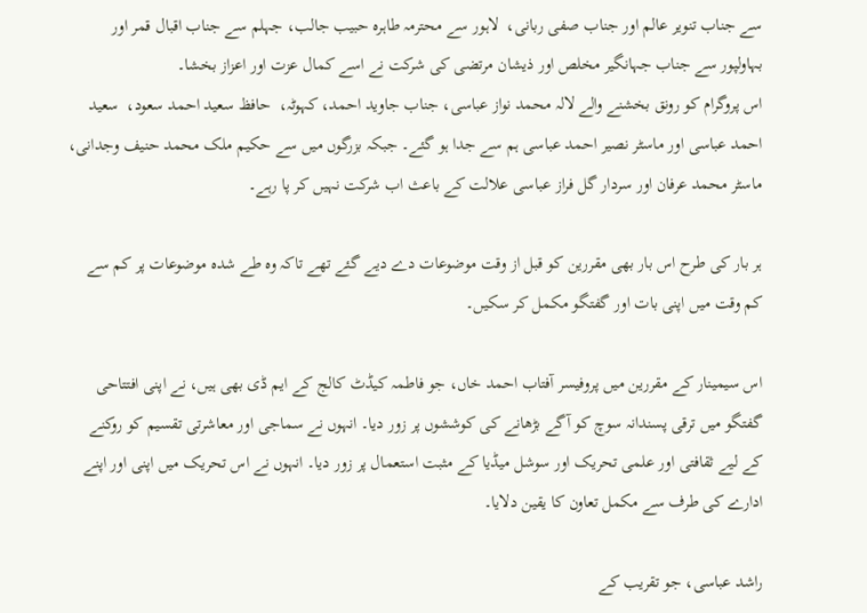سے جناب تنویر عالم اور جناب صفی ربانی،  لاہور سے محترمہ طاہرہ حبیب جالب، جہلم سے جناب اقبال قمر اور بہاولپور سے جناب جہانگیر مخلص اور ذیشان مرتضی کی شرکت نے اسے کمال عزت اور اعزاز بخشا۔
اس پروگرام کو رونق بخشنے والے لالہ محمد نواز عباسی، جناب جاوید احمد، کہوٹہ،  حافظ سعید احمد سعود،  سعید احمد عباسی اور ماسٹر نصیر احمد عباسی ہم سے جدا ہو گئے۔ جبکہ بزرگوں میں سے حکیم ملک محمد حنیف وجدانی، ماسٹر محمد عرفان اور سردار گل فراز عباسی علالت کے باعث اب شرکت نہیں کر پا رہے۔

ہر بار کی طرح اس بار بھی مقررین کو قبل از وقت موضوعات دے دیے گئے تھے تاکہ وہ طے شدہ موضوعات پر کم سے کم وقت میں اپنی بات اور گفتگو مکمل کر سکیں۔

اس سیمینار کے مقررین میں پروفیسر آفتاب احمد خاں، جو فاطمہ کیڈٹ کالج کے ایم ڈی بھی ہیں، نے اپنی افتتاحی گفتگو میں ترقی پسندانہ سوچ کو آگے بڑھانے کی کوششوں پر زور دیا۔ انہوں نے سماجی اور معاشرتی تقسیم کو روکنے کے لیے ثقافتی اور علمی تحریک اور سوشل میڈیا کے مثبت استعمال پر زور دیا۔ انہوں نے اس تحریک میں اپنی اور اپنے ادارے کی طرف سے مکمل تعاون کا یقین دلایا۔

راشد عباسی، جو تقریب کے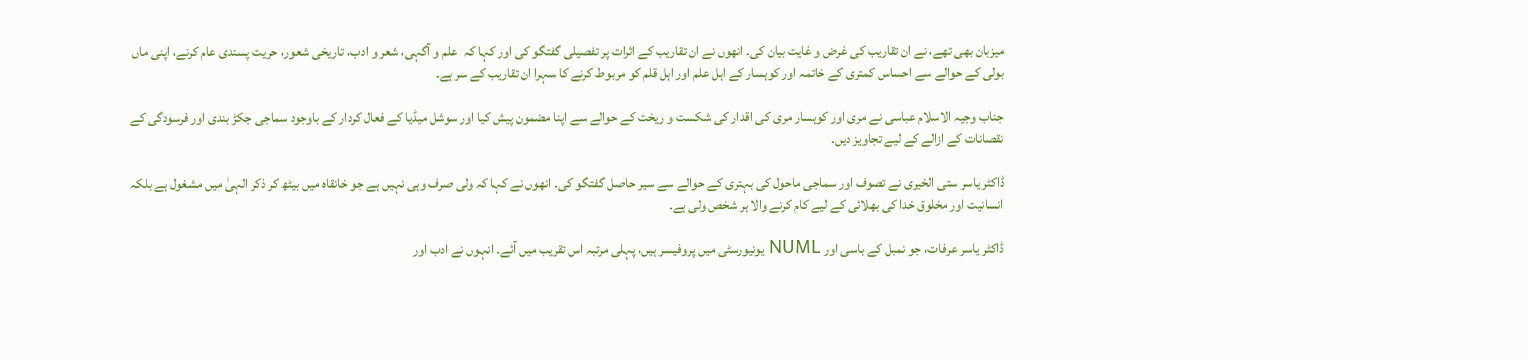میزبان بھی تھے، نے ان تقاریب کی غرض و غایت بیان کی۔ انھوں نے ان تقاریب کے اثرات پر تفصیلی گفتگو کی اور کہا کہ  علم و آگہی، شعر و ادب، تاریخی شعور، حریت پسندی عام کرنے، اپنی ماں بولی کے حوالے سے احساس کمتری کے خاتمہ اور کوہسار کے اہل علم اور اہل قلم کو مربوط کرنے کا سہرا ان تقاریب کے سر ہے۔

جناب وجیہ الاسلام عباسی نے مری اور کوہسار مری کی اقدار کی شکست و ریخت کے حوالے سے اپنا مضمون پیش کیا اور سوشل میڈیا کے فعال کردار کے باوجود سماجی جکڑ بندی اور فرسودگی کے نقصانات کے ازالے کے لیے تجاویز دیں۔

ڈاکٹر یاسر ستی الخیری نے تصوف اور سماجی ماحول کی بہتری کے حوالے سے سیر حاصل گفتگو کی۔ انھوں نے کہا کہ ولی صرف وہی نہیں ہے جو خانقاہ میں بیٹھ کر ذکر الہیٰ میں مشغول ہے بلکہ انسانیت اور مخلوق خدا کی بھلائی کے لیے کام کرنے والا ہر شخص ولی ہے۔

ڈاکٹر یاسر عرفات، جو نمبل کے باسی اور NUML یونیورسٹی میں پروفیسر ہیں، پہلی مرتبہ اس تقریب میں آئے۔ انہوں نے ادب اور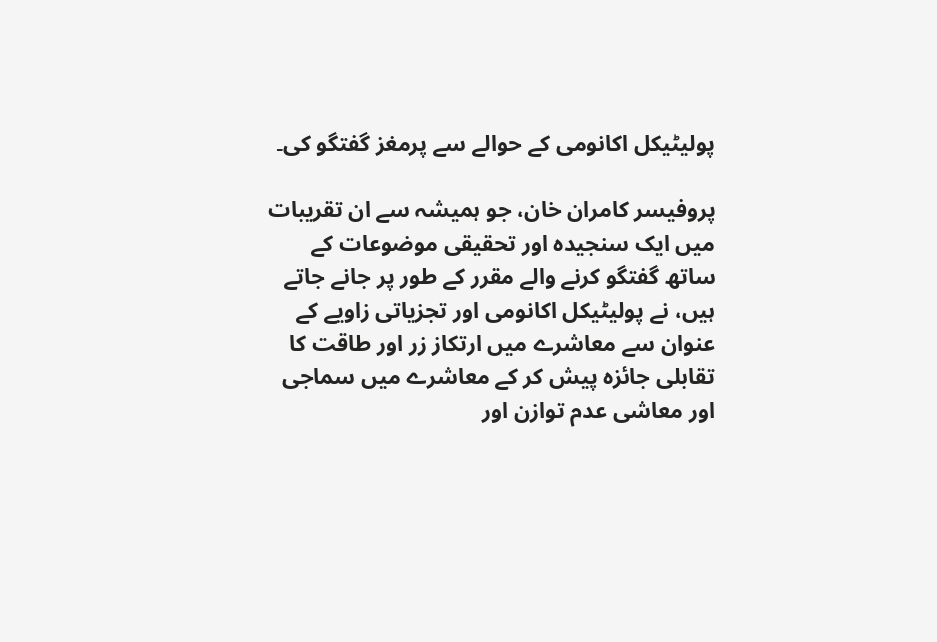پولیٹیکل اکانومی کے حوالے سے پرمغز گفتگو کی۔

پروفیسر کامران خان، جو ہمیشہ سے ان تقریبات میں ایک سنجیدہ اور تحقیقی موضوعات کے ساتھ گفتگو کرنے والے مقرر کے طور پر جانے جاتے ہیں، نے پولیٹیکل اکانومی اور تجزیاتی زاویے کے عنوان سے معاشرے میں ارتکاز زر اور طاقت کا تقابلی جائزہ پیش کر کے معاشرے میں سماجی اور معاشی عدم توازن اور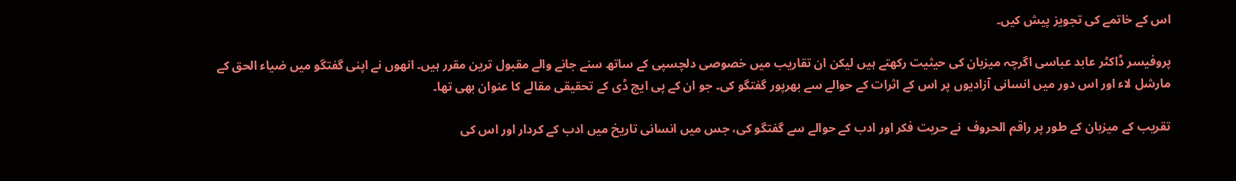اس کے خاتمے کی تجویز پیش کیں۔

پروفیسر ڈاکٹر عابد عباسی اگرچہ میزبان کی حیثیت رکھتے ہیں لیکن ان تقاریب میں خصوصی دلچسپی کے ساتھ سنے جانے والے مقبول ترین مقرر ہیں۔ انھوں نے اپنی گفتگو میں ضیاء الحق کے مارشل لاء اور اس دور میں انسانی آزادیوں پر اس کے اثرات کے حوالے سے بھرپور گفتگو کی۔ جو ان کے پی ایچ ڈی کے تحقیقی مقالے کا عنوان بھی تھا۔

تقریب کے میزبان کے طور پر راقم الحروف  نے حریت فکر اور ادب کے حوالے سے گفتگو کی، جس میں انسانی تاریخ میں ادب کے کردار اور اس کی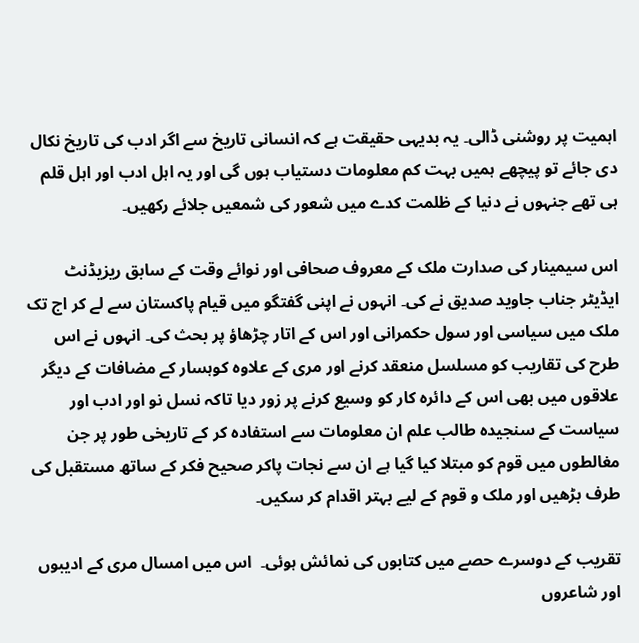اہمیت پر روشنی ڈالی۔ یہ بدیہی حقیقت ہے کہ انسانی تاریخ سے اگر ادب کی تاریخ نکال دی جائے تو پیچھے ہمیں بہت کم معلومات دستیاب ہوں گی اور یہ اہل ادب اور اہل قلم ہی تھے جنہوں نے دنیا کے ظلمت کدے میں شعور کی شمعیں جلائے رکھیں۔

اس سیمینار کی صدارت ملک کے معروف صحافی اور نوائے وقت کے سابق ریزیڈنٹ ایڈیٹر جناب جاوید صدیق نے کی۔ انہوں نے اپنی گفتگو میں قیام پاکستان سے لے کر اج تک ملک میں سیاسی اور سول حکمرانی اور اس کے اتار چڑھاؤ پر بحث کی۔ انہوں نے اس طرح کی تقاریب کو مسلسل منعقد کرنے اور مری کے علاوہ کوہسار کے مضافات کے دیگر علاقوں میں بھی اس کے دائرہ کار کو وسیع کرنے پر زور دیا تاکہ نسل نو اور ادب اور سیاست کے سنجیدہ طالب علم ان معلومات سے استفادہ کر کے تاریخی طور پر جن مغالطوں میں قوم کو مبتلا کیا گیا ہے ان سے نجات پاکر صحیح فکر کے ساتھ مستقبل کی طرف بڑھیں اور ملک و قوم کے لیے بہتر اقدام کر سکیں۔

تقریب کے دوسرے حصے میں کتابوں کی نمائش ہوئی۔  اس میں امسال مری کے ادیبوں اور شاعروں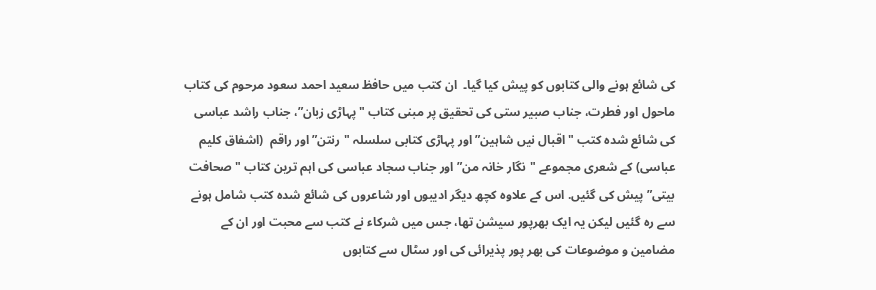کی شائع ہونے والی کتابوں کو پیش کیا گیا۔  ان کتب میں حافظ سعید احمد سعود مرحوم کی کتاب ماحول اور فطرت، جناب صبیر ستی کی تحقیق پر مبنی کتاب "پہاڑی زبان”، جناب راشد عباسی کی شائع شدہ کتب "اقبال نیں شاہین” اور پہاڑی کتابی سلسلہ "رنتن” اور راقم  (اشفاق کلیم عباسی) کے شعری مجموعے "نگار خانہ من” اور جناب سجاد عباسی کی اہم ترین کتاب "صحافت بیتی” پیش کی گئیں. اس کے علاوہ کچھ دیگر ادیبوں اور شاعروں کی شائع شدہ کتب شامل ہونے سے رہ گئیں لیکن یہ ایک بھرپور سیشن تھا، جس میں شرکاء نے کتب سے محبت اور ان کے مضامین و موضوعات کی بھر پور پذیرائی کی اور سٹال سے کتابوں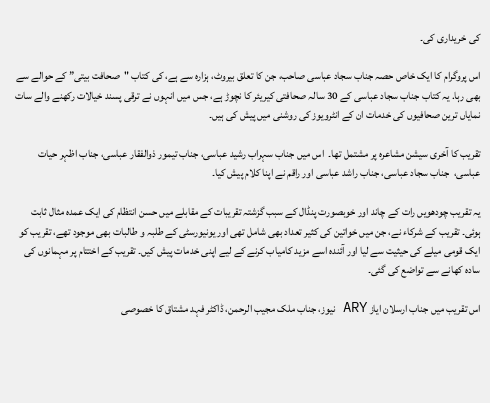کی خریداری کی۔

اس پروگرام کا ایک خاص حصہ جناب سجاد عباسی صاحب، جن کا تعلق بیروٹ، ہزارہ سے ہے، کی کتاب "صحافت بیتی” کے حوالے سے بھی رہا. یہ کتاب جناب سجاد عباسی کے 30 سالہ صحافتی کیریئر کا نچوڑ ہے، جس میں انہوں نے ترقی پسند خیالات رکھنے والے سات نمایاں ترین صحافیوں کی خدمات ان کے انٹرویوز کی روشنی میں پیش کی ہیں۔

تقریب کا آخری سیشن مشاعرہ پر مشتمل تھا۔  اس میں جناب سہراب رشید عباسی، جناب تیمور ذوالفقار عباسی، جناب اظہر حیات عباسی،  جناب سجاد عباسی، جناب راشد عباسی اور راقم نے اپنا کلام پیش کیا۔

یہ تقریب چودھویں رات کے چاند اور خوبصورت پنڈال کے سبب گزشتہ تقریبات کے مقابلے میں حسن انتظام کی ایک عمدہ مثال ثابت ہوئی۔ تقریب کے شرکاء نے، جن میں خواتین کی کثیر تعداد بھی شامل تھی اور یونیورسٹی کے طلبہ و طالبات بھی موجود تھے، تقریب کو ایک قومی میلے کی حیثیت سے لیا اور آئندہ اسے مزید کامیاب کرنے کے لیے اپنی خدمات پیش کیں۔ تقریب کے اختتام پر مہمانوں کی سادہ کھانے سے تواضع کی گئی۔

اس تقریب میں جناب ارسلان ایاز ARY نیوز، جناب ملک مجیب الرحمن، ڈاکٹر فہد مشتاق کا خصوصی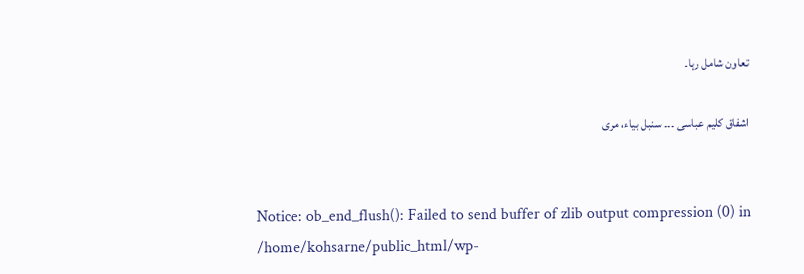تعاون شامل رہا۔

اشفاق کلیم عباسی ۔۔۔ سنبل بیاء، مری


Notice: ob_end_flush(): Failed to send buffer of zlib output compression (0) in /home/kohsarne/public_html/wp-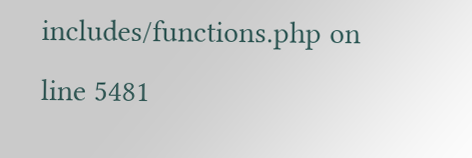includes/functions.php on line 5481